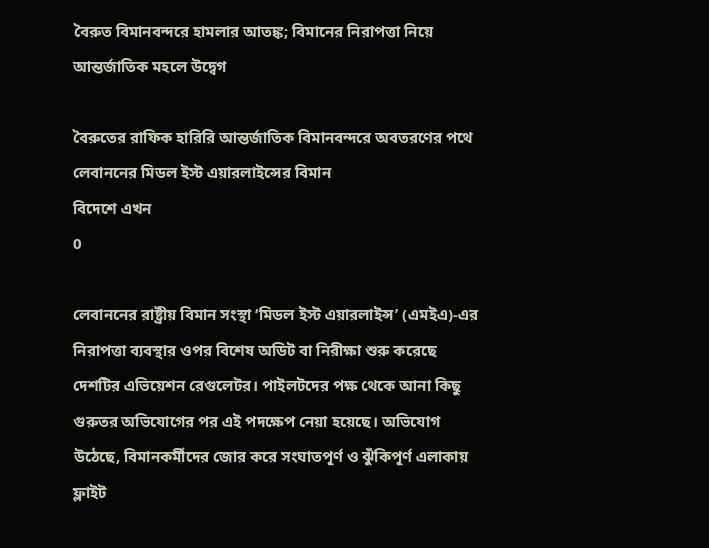বৈরুত বিমানবন্দরে হামলার আতঙ্ক; বিমানের নিরাপত্তা নিয়ে আন্তর্জাতিক মহলে উদ্বেগ

বৈরুতের রাফিক হারিরি আন্তর্জাতিক বিমানবন্দরে অবতরণের পথে লেবাননের মিডল ইস্ট এয়ারলাইন্সের বিমান
বিদেশে এখন
0

লেবাননের রাষ্ট্রীয় বিমান সংস্থা ‘মিডল ইস্ট এয়ারলাইন্স’ (এমইএ)-এর নিরাপত্তা ব্যবস্থার ওপর বিশেষ অডিট বা নিরীক্ষা শুরু করেছে দেশটির এভিয়েশন রেগুলেটর। পাইলটদের পক্ষ থেকে আনা কিছু গুরুতর অভিযোগের পর এই পদক্ষেপ নেয়া হয়েছে। অভিযোগ উঠেছে, বিমানকর্মীদের জোর করে সংঘাতপূর্ণ ও ঝুঁকিপূর্ণ এলাকায় ফ্লাইট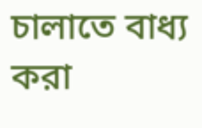চালাতে বাধ্য করা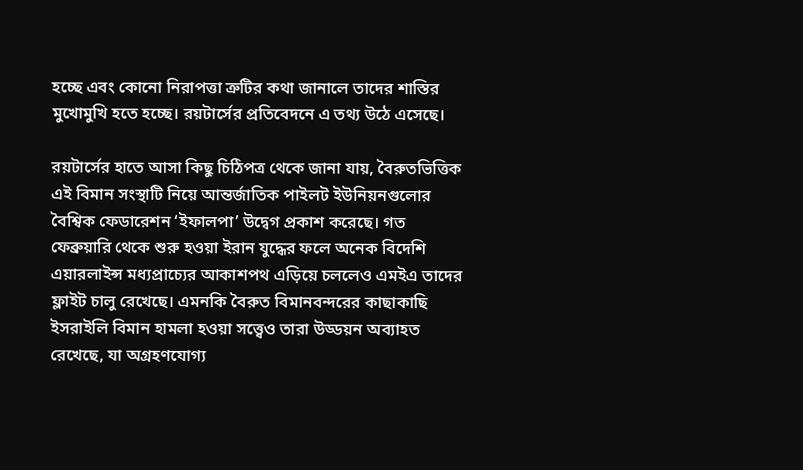হচ্ছে এবং কোনো নিরাপত্তা ত্রুটির কথা জানালে তাদের শাস্তির মুখোমুখি হতে হচ্ছে। রয়টার্সের প্রতিবেদনে এ তথ্য উঠে এসেছে।

রয়টার্সের হাতে আসা কিছু চিঠিপত্র থেকে জানা যায়, বৈরুতভিত্তিক এই বিমান সংস্থাটি নিয়ে আন্তর্জাতিক পাইলট ইউনিয়নগুলোর বৈশ্বিক ফেডারেশন ‘ইফালপা’ উদ্বেগ প্রকাশ করেছে। গত ফেব্রুয়ারি থেকে শুরু হওয়া ইরান যুদ্ধের ফলে অনেক বিদেশি এয়ারলাইন্স মধ্যপ্রাচ্যের আকাশপথ এড়িয়ে চললেও এমইএ তাদের ফ্লাইট চালু রেখেছে। এমনকি বৈরুত বিমানবন্দরের কাছাকাছি ইসরাইলি বিমান হামলা হওয়া সত্ত্বেও তারা উড্ডয়ন অব্যাহত রেখেছে, যা অগ্রহণযোগ্য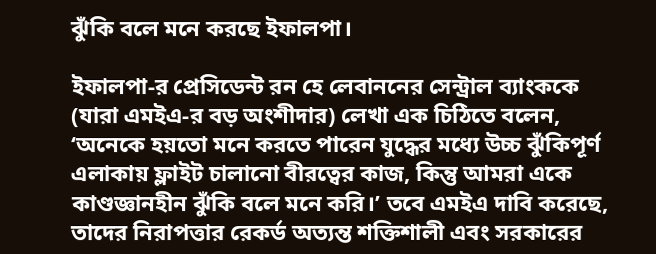ঝুঁকি বলে মনে করছে ইফালপা।

ইফালপা-র প্রেসিডেন্ট রন হে লেবাননের সেন্ট্রাল ব্যাংককে (যারা এমইএ-র বড় অংশীদার) লেখা এক চিঠিতে বলেন, ‘অনেকে হয়তো মনে করতে পারেন যুদ্ধের মধ্যে উচ্চ ঝুঁকিপূর্ণ এলাকায় ফ্লাইট চালানো বীরত্বের কাজ, কিন্তু আমরা একে কাণ্ডজ্ঞানহীন ঝুঁকি বলে মনে করি।’ তবে এমইএ দাবি করেছে, তাদের নিরাপত্তার রেকর্ড অত্যন্ত শক্তিশালী এবং সরকারের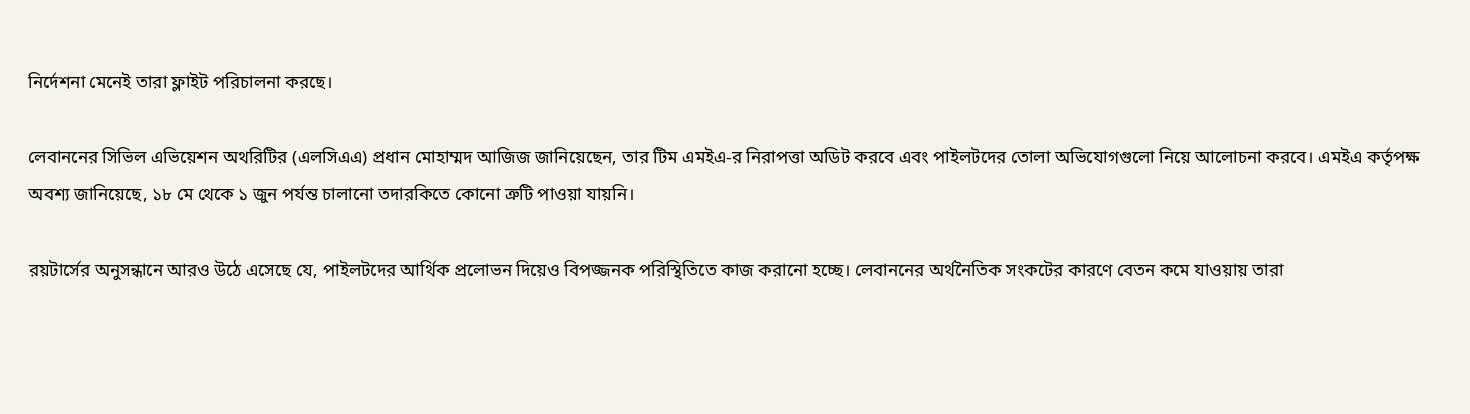নির্দেশনা মেনেই তারা ফ্লাইট পরিচালনা করছে।

লেবাননের সিভিল এভিয়েশন অথরিটির (এলসিএএ) প্রধান মোহাম্মদ আজিজ জানিয়েছেন, তার টিম এমইএ-র নিরাপত্তা অডিট করবে এবং পাইলটদের তোলা অভিযোগগুলো নিয়ে আলোচনা করবে। এমইএ কর্তৃপক্ষ অবশ্য জানিয়েছে, ১৮ মে থেকে ১ জুন পর্যন্ত চালানো তদারকিতে কোনো ত্রুটি পাওয়া যায়নি।

রয়টার্সের অনুসন্ধানে আরও উঠে এসেছে যে, পাইলটদের আর্থিক প্রলোভন দিয়েও বিপজ্জনক পরিস্থিতিতে কাজ করানো হচ্ছে। লেবাননের অর্থনৈতিক সংকটের কারণে বেতন কমে যাওয়ায় তারা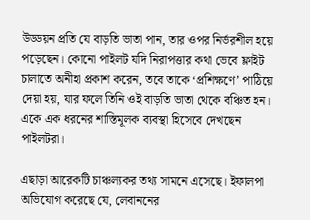উড্ডয়ন প্রতি যে বাড়তি ভাতা পান, তার ওপর নির্ভরশীল হয়ে পড়েছেন। কোনো পাইলট যদি নিরাপত্তার কথা ভেবে ফ্লাইট চালাতে অনীহা প্রকাশ করেন, তবে তাকে ‘প্রশিক্ষণে’ পাঠিয়ে দেয়া হয়, যার ফলে তিনি ওই বাড়তি ভাতা থেকে বঞ্চিত হন। একে এক ধরনের শাস্তিমূলক ব্যবস্থা হিসেবে দেখছেন পাইলটরা।

এছাড়া আরেকটি চাঞ্চল্যকর তথ্য সামনে এসেছে। ইফালপা অভিযোগ করেছে যে, লেবাননের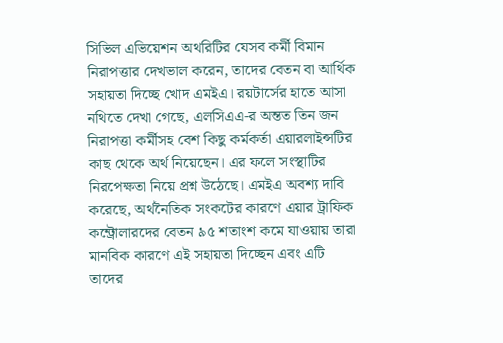সিভিল এভিয়েশন অথরিটির যেসব কর্মী বিমান নিরাপত্তার দেখভাল করেন, তাদের বেতন বা আর্থিক সহায়তা দিচ্ছে খোদ এমইএ। রয়টার্সের হাতে আসা নথিতে দেখা গেছে, এলসিএএ-র অন্তত তিন জন নিরাপত্তা কর্মীসহ বেশ কিছু কর্মকর্তা এয়ারলাইন্সটির কাছ থেকে অর্থ নিয়েছেন। এর ফলে সংস্থাটির নিরপেক্ষতা নিয়ে প্রশ্ন উঠেছে। এমইএ অবশ্য দাবি করেছে, অর্থনৈতিক সংকটের কারণে এয়ার ট্রাফিক কন্ট্রোলারদের বেতন ৯৫ শতাংশ কমে যাওয়ায় তারা মানবিক কারণে এই সহায়তা দিচ্ছেন এবং এটি তাদের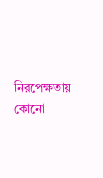নিরপেক্ষতায় কোনো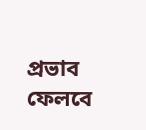প্রভাব ফেলবে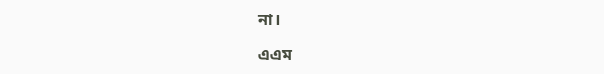না।

এএম